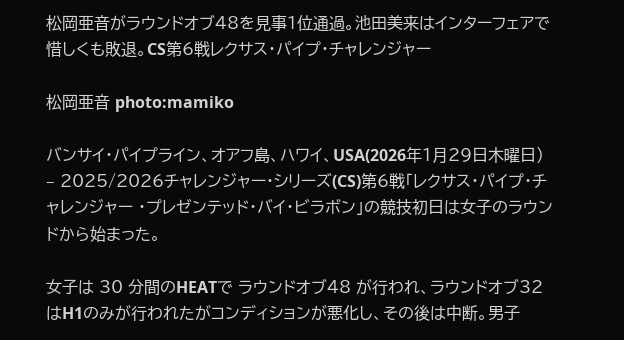松岡亜音がラウンドオブ48を見事1位通過。池田美来はインターフェアで惜しくも敗退。CS第6戦レクサス・パイプ・チャレンジャー

松岡亜音 photo:mamiko

バンサイ・パイプライン、オアフ島、ハワイ、USA(2026年1月29日木曜日) – 2025/2026チャレンジャー・シリーズ(CS)第6戦「レクサス・パイプ・チャレンジャー ・プレゼンテッド・バイ・ビラボン」の競技初日は女子のラウンドから始まった。

女子は 30 分間のHEATで ラウンドオブ48 が行われ、ラウンドオブ32はH1のみが行われたがコンディションが悪化し、その後は中断。男子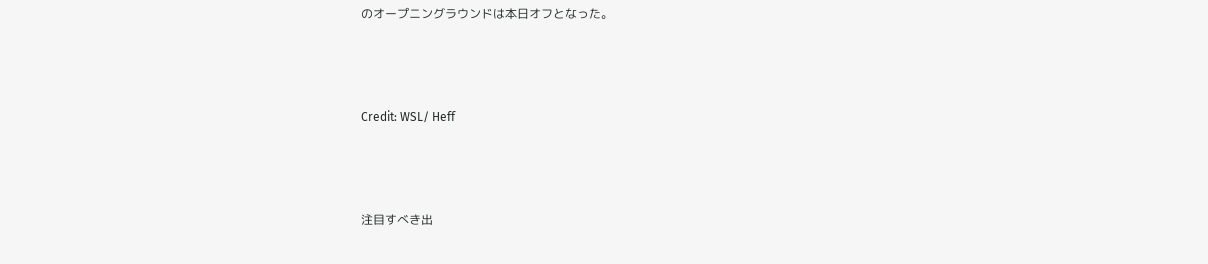のオープニングラウンドは本日オフとなった。



Credit: WSL/ Heff



注目すべき出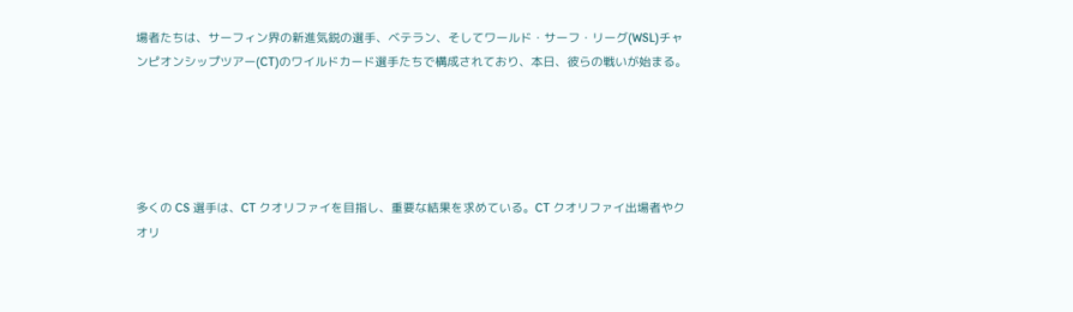場者たちは、サーフィン界の新進気鋭の選手、ベテラン、そしてワールド・サーフ・リーグ(WSL)チャンピオンシップツアー(CT)のワイルドカード選手たちで構成されており、本日、彼らの戦いが始まる。





多くの CS 選手は、CT クオリファイを目指し、重要な結果を求めている。CT クオリファイ出場者やクオリ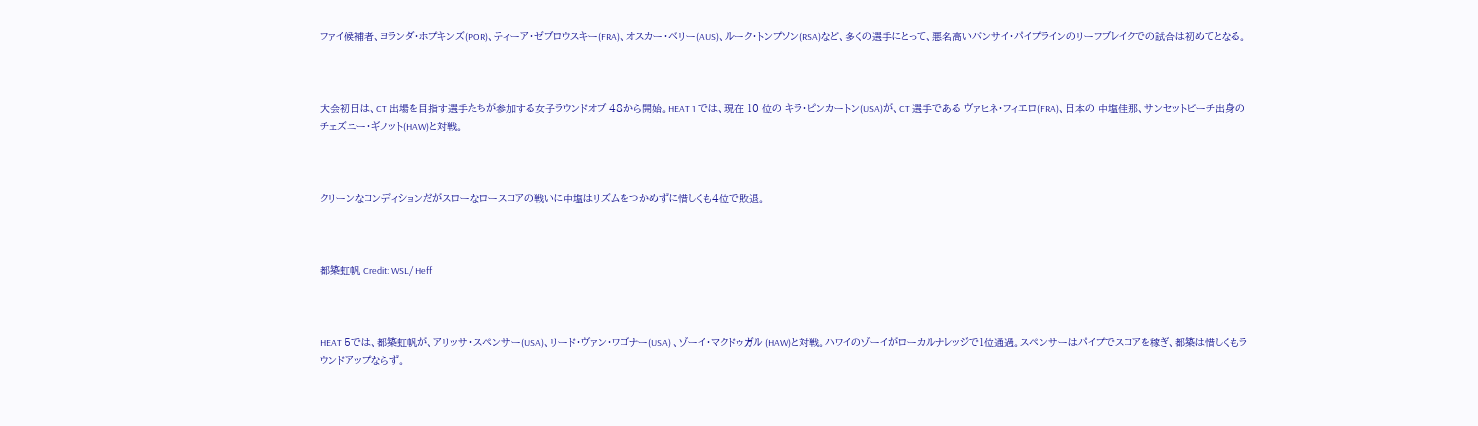ファイ候補者、ヨランダ・ホプキンズ(POR)、ティーア・ゼブロウスキー(FRA)、オスカー・ベリー(AUS)、ルーク・トンプソン(RSA)など、多くの選手にとって、悪名高いバンサイ・パイプラインのリーフブレイクでの試合は初めてとなる。



大会初日は、CT 出場を目指す選手たちが参加する女子ラウンドオブ 48から開始。HEAT 1 では、現在 10 位の キラ・ピンカートン(USA)が、CT 選手である ヴァヒネ・フィエロ(FRA)、日本の 中塩佳那、サンセットビーチ出身の チェズニー・ギノット(HAW)と対戦。



クリーンなコンディションだがスローなロースコアの戦いに中塩はリズムをつかめずに惜しくも4位で敗退。



都築虹帆 Credit: WSL/ Heff



HEAT 5では、都築虹帆が、アリッサ・スペンサー(USA)、リード・ヴァン・ワゴナー(USA) 、ゾーイ・マクドゥガル (HAW)と対戦。ハワイのゾーイがローカルナレッジで1位通過。スペンサーはパイプでスコアを稼ぎ、都築は惜しくもラウンドアップならず。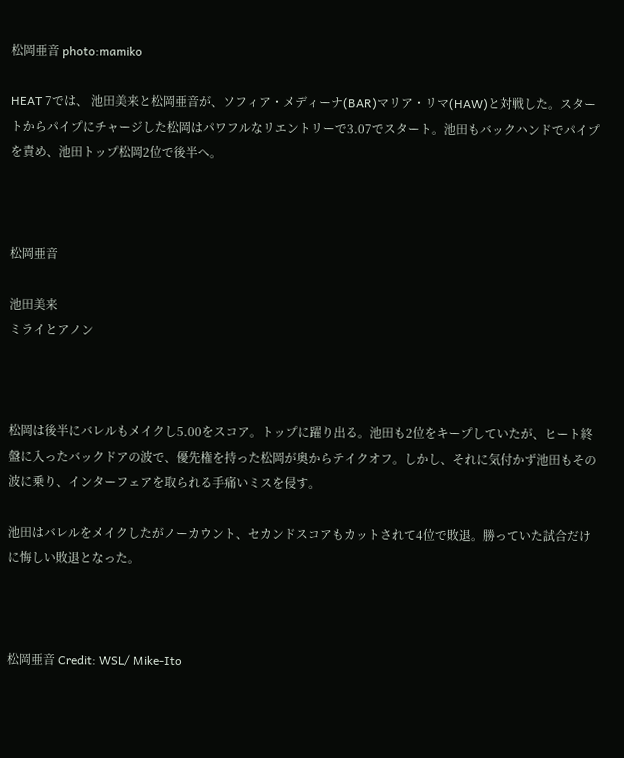松岡亜音 photo:mamiko

HEAT 7では、 池田美来と松岡亜音が、ソフィア・メディーナ(BAR)マリア・リマ(HAW)と対戦した。スタートからパイプにチャージした松岡はパワフルなリエントリーで3.07でスタート。池田もバックハンドでパイプを責め、池田トップ松岡2位で後半へ。



松岡亜音

池田美来
ミライとアノン



松岡は後半にバレルもメイクし5.00をスコア。トップに躍り出る。池田も2位をキープしていたが、ヒート終盤に入ったバックドアの波で、優先権を持った松岡が奥からテイクオフ。しかし、それに気付かず池田もその波に乗り、インターフェアを取られる手痛いミスを侵す。

池田はバレルをメイクしたがノーカウント、セカンドスコアもカットされて4位で敗退。勝っていた試合だけに悔しい敗退となった。



松岡亜音 Credit: WSL/ Mike-Ito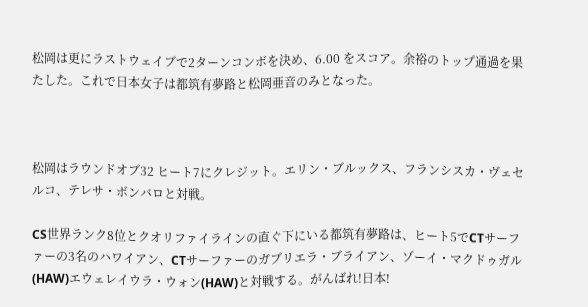松岡は更にラストウェイブで2ターンコンボを決め、6.00 をスコア。余裕のトップ通過を果たした。これで日本女子は都筑有夢路と松岡亜音のみとなった。



松岡はラウンドオブ32 ヒート7にクレジット。エリン・ブルックス、フランシスカ・ヴェセルコ、テレサ・ボンバロと対戦。

CS世界ランク8位とクオリファイラインの直ぐ下にいる都筑有夢路は、ヒート5でCTサーファーの3名のハワイアン、CTサーファーのガブリエラ・ブライアン、ゾーイ・マクドゥガル(HAW)エウェレイウラ・ウォン(HAW)と対戦する。がんばれ!日本!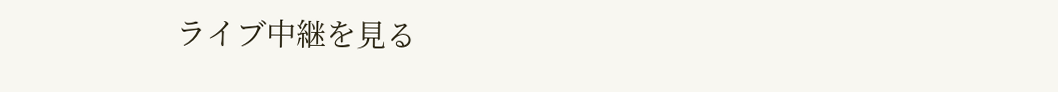ライブ中継を見る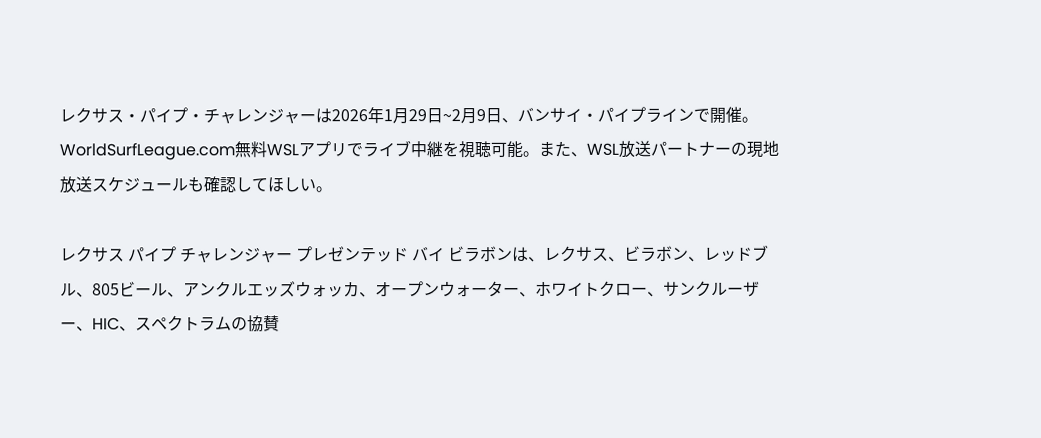レクサス・パイプ・チャレンジャーは2026年1月29日~2月9日、バンサイ・パイプラインで開催。WorldSurfLeague.com無料WSLアプリでライブ中継を視聴可能。また、WSL放送パートナーの現地放送スケジュールも確認してほしい。

レクサス パイプ チャレンジャー プレゼンテッド バイ ビラボンは、レクサス、ビラボン、レッドブル、805ビール、アンクルエッズウォッカ、オープンウォーター、ホワイトクロー、サンクルーザー、HIC、スペクトラムの協賛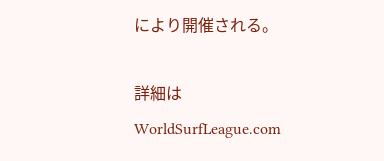により開催される。

詳細はWorldSurfLeague.com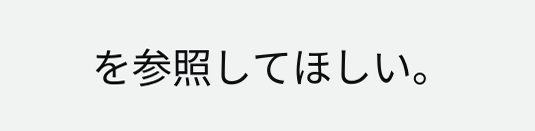を参照してほしい。